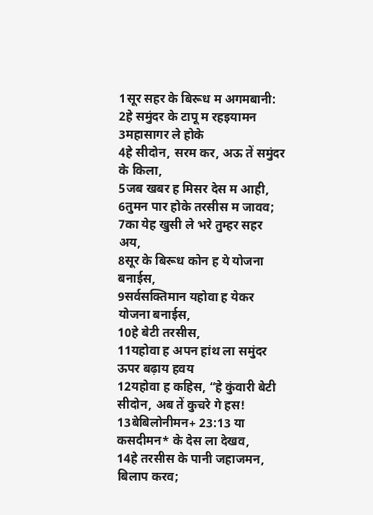1सूर सहर के बिरूध म अगमबानी:
2हे समुंदर के टापू म रहइयामन
3महासागर ले होके
4हे सीदोन, सरम कर, अऊ तें समुंदर के किला,
5जब खबर ह मिसर देस म आही,
6तुमन पार होके तरसीस म जावव;
7का येह खुसी ले भरे तुम्हर सहर अय,
8सूर के बिरूध कोन ह ये योजना बनाईस,
9सर्वसक्तिमान यहोवा ह येकर योजना बनाईस,
10हे बेटी तरसीस,
11यहोवा ह अपन हांथ ला समुंदर ऊपर बढ़ाय हवय
12यहोवा ह कहिस, “हे कुंवारी बेटी सीदोन, अब तें कुचरे गे हस!
13बेबिलोनीमन+ 23:13 या कसदीमन* के देस ला देखव,
14हे तरसीस के पानी जहाजमन, बिलाप करव;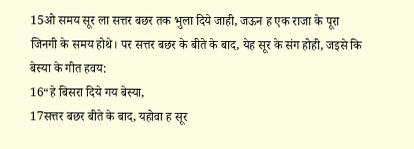15ओ समय सूर ला सत्तर बछर तक भुला दिये जाही, जऊन ह एक राजा के पूरा जिनगी के समय होथे। पर सत्तर बछर के बीते के बाद, येह सूर के संग होही, जइसे कि बेस्या के गीत हवय:
16“हे बिसरा दिये गय बेस्या,
17सत्तर बछर बीते के बाद, यहोवा ह सूर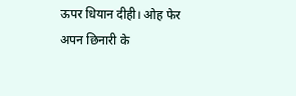ऊपर धियान दीही। ओह फेर अपन छिनारी के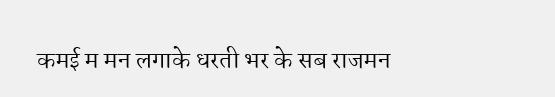कमई म मन लगाके धरती भर के सब राजमन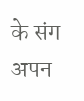के संग अपन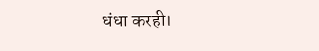धंधा करही।